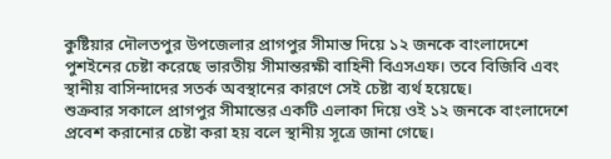কুষ্টিয়ার দৌলতপুর উপজেলার প্রাগপুর সীমান্ত দিয়ে ১২ জনকে বাংলাদেশে পুশইনের চেষ্টা করেছে ভারতীয় সীমান্তরক্ষী বাহিনী বিএসএফ। তবে বিজিবি এবং স্থানীয় বাসিন্দাদের সতর্ক অবস্থানের কারণে সেই চেষ্টা ব্যর্থ হয়েছে।
শুক্রবার সকালে প্রাগপুর সীমান্তের একটি এলাকা দিয়ে ওই ১২ জনকে বাংলাদেশে প্রবেশ করানোর চেষ্টা করা হয় বলে স্থানীয় সূত্রে জানা গেছে।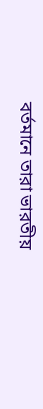বর্তমানে তারা ভারতীয়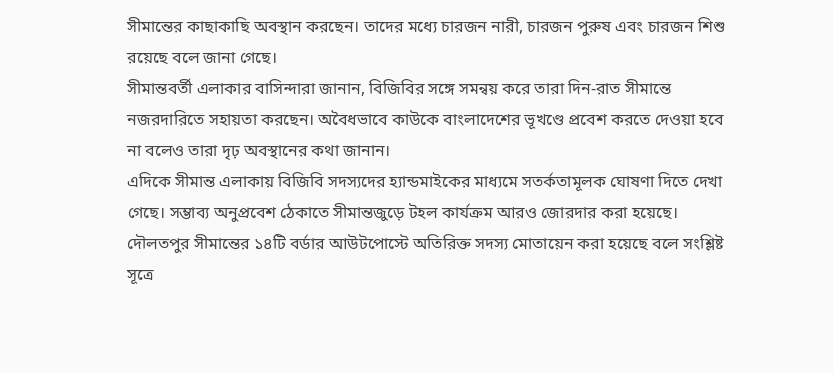সীমান্তের কাছাকাছি অবস্থান করছেন। তাদের মধ্যে চারজন নারী, চারজন পুরুষ এবং চারজন শিশু রয়েছে বলে জানা গেছে।
সীমান্তবর্তী এলাকার বাসিন্দারা জানান, বিজিবির সঙ্গে সমন্বয় করে তারা দিন-রাত সীমান্তে নজরদারিতে সহায়তা করছেন। অবৈধভাবে কাউকে বাংলাদেশের ভূখণ্ডে প্রবেশ করতে দেওয়া হবে না বলেও তারা দৃঢ় অবস্থানের কথা জানান।
এদিকে সীমান্ত এলাকায় বিজিবি সদস্যদের হ্যান্ডমাইকের মাধ্যমে সতর্কতামূলক ঘোষণা দিতে দেখা গেছে। সম্ভাব্য অনুপ্রবেশ ঠেকাতে সীমান্তজুড়ে টহল কার্যক্রম আরও জোরদার করা হয়েছে। দৌলতপুর সীমান্তের ১৪টি বর্ডার আউটপোস্টে অতিরিক্ত সদস্য মোতায়েন করা হয়েছে বলে সংশ্লিষ্ট সূত্রে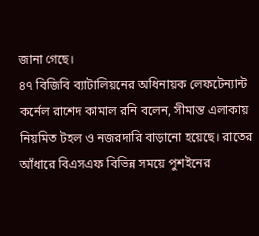জানা গেছে।
৪৭ বিজিবি ব্যাটালিয়নের অধিনায়ক লেফটেন্যান্ট কর্নেল রাশেদ কামাল রনি বলেন, সীমান্ত এলাকায় নিয়মিত টহল ও নজরদারি বাড়ানো হয়েছে। রাতের আঁধারে বিএসএফ বিভিন্ন সময়ে পুশইনের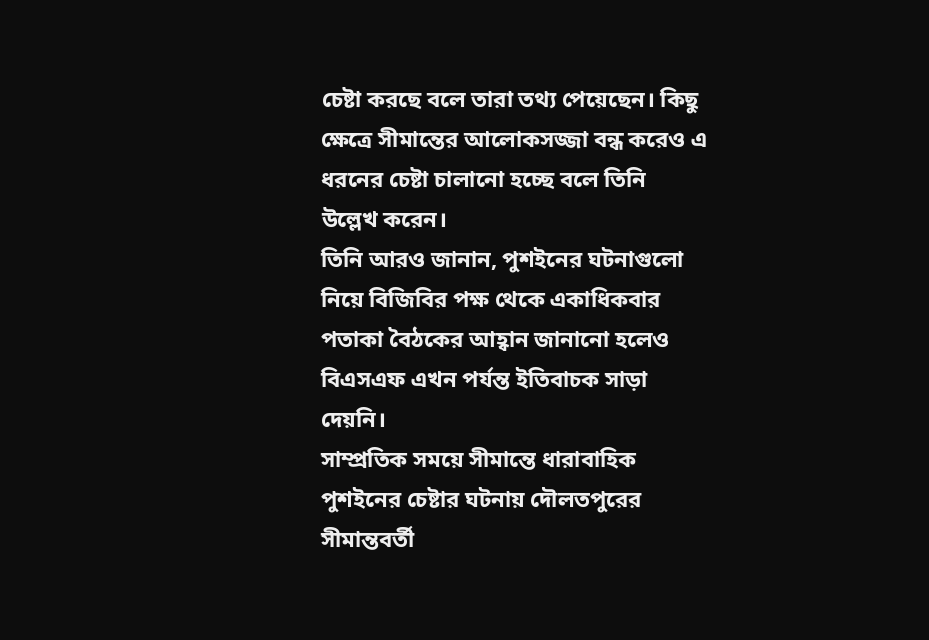চেষ্টা করছে বলে তারা তথ্য পেয়েছেন। কিছু ক্ষেত্রে সীমান্তের আলোকসজ্জা বন্ধ করেও এ ধরনের চেষ্টা চালানো হচ্ছে বলে তিনি উল্লেখ করেন।
তিনি আরও জানান, পুশইনের ঘটনাগুলো নিয়ে বিজিবির পক্ষ থেকে একাধিকবার পতাকা বৈঠকের আহ্বান জানানো হলেও বিএসএফ এখন পর্যন্ত ইতিবাচক সাড়া দেয়নি।
সাম্প্রতিক সময়ে সীমান্তে ধারাবাহিক পুশইনের চেষ্টার ঘটনায় দৌলতপুরের সীমান্তবর্তী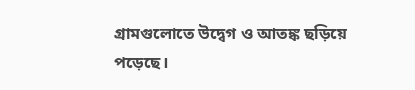গ্রামগুলোতে উদ্বেগ ও আতঙ্ক ছড়িয়ে পড়েছে।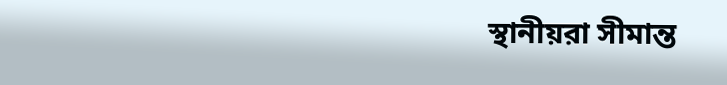স্থানীয়রা সীমান্ত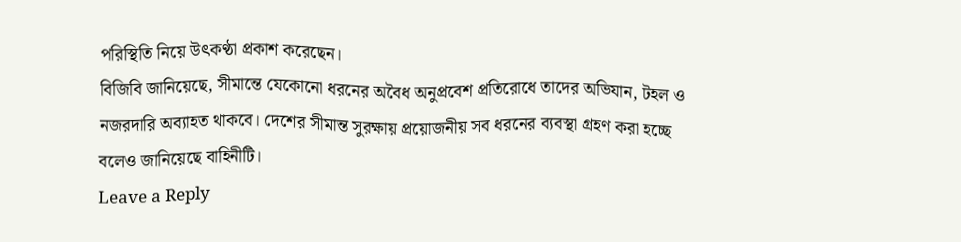পরিস্থিতি নিয়ে উৎকণ্ঠা প্রকাশ করেছেন।
বিজিবি জানিয়েছে, সীমান্তে যেকোনো ধরনের অবৈধ অনুপ্রবেশ প্রতিরোধে তাদের অভিযান, টহল ও নজরদারি অব্যাহত থাকবে। দেশের সীমান্ত সুরক্ষায় প্রয়োজনীয় সব ধরনের ব্যবস্থা গ্রহণ করা হচ্ছে বলেও জানিয়েছে বাহিনীটি।
Leave a Reply